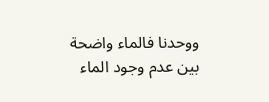ووحدنا فالماء واضحة بين عدم وجود الماء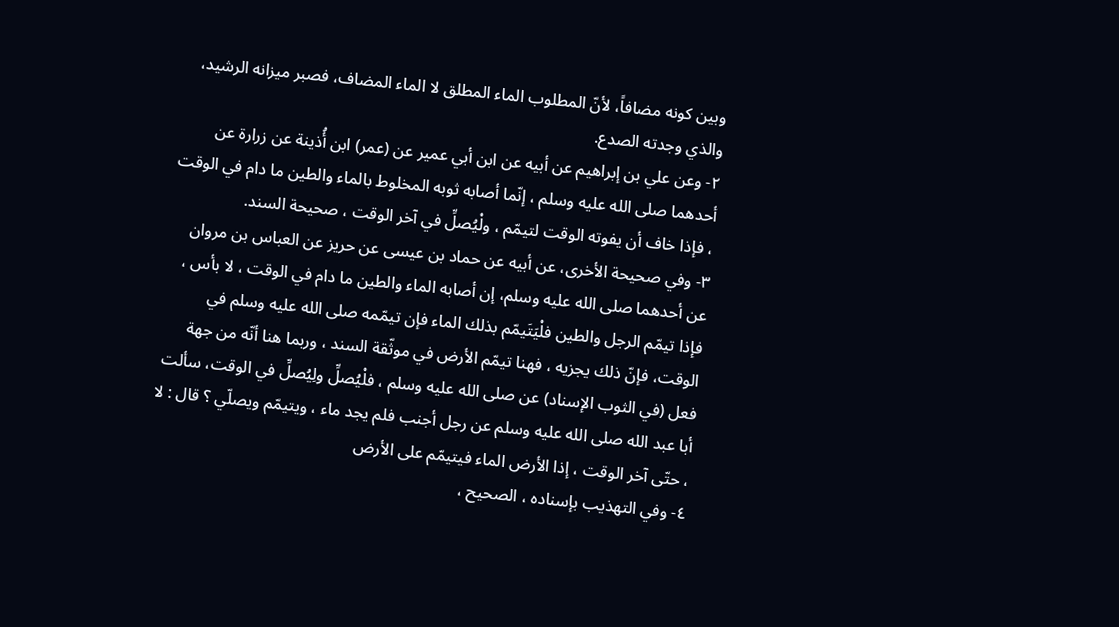وبين كونه مضافاً، لأنّ المطلوب الماء المطلق لا الماء المضاف، فصبر ميزانه الرشيد، والذي وجدته الصدع.
٢- وعن علي بن إبراهيم عن أبيه عن ابن أبي عمير عن (عمر) ابن أُذينة عن زرارة عن أحدهما صلى الله عليه وسلم ، إنّما أصابه ثوبه المخلوط بالماء والطين ما دام في الوقت ، فإذا خاف أن يفوته الوقت لتيمّم ، ولْيُصلِّ في آخر الوقت ، صحيحة السند.
٣- وفي صحيحة الأخرى، عن أبيه عن حماد بن عيسى عن حريز عن العباس بن مروان عن أحدهما صلى الله عليه وسلم، إن أصابه الماء والطين ما دام في الوقت ، لا بأس ، فإذا تيمّم الرجل والطين فلْيَتَيمّم بذلك الماء فإن تيمّمه صلى الله عليه وسلم في الوقت، فإنّ ذلك يجزيه ، فهنا تيمّم الأرض في موثّقة السند ، وربما هنا أنّه من جهة فعل (في الثوب الإسناد) عن صلى الله عليه وسلم ، فلْيُصلِّ ولِيُصلِّ في الوقت، سألت أبا عبد الله صلى الله عليه وسلم عن رجل أجنب فلم يجد ماء ، ويتيمّم ويصلّي ؟ قال : لا ، حتّى آخر الوقت ، إذا الأرض الماء فيتيمّم على الأرض
٤- وفي التهذيب بإسناده ، الصحيح ،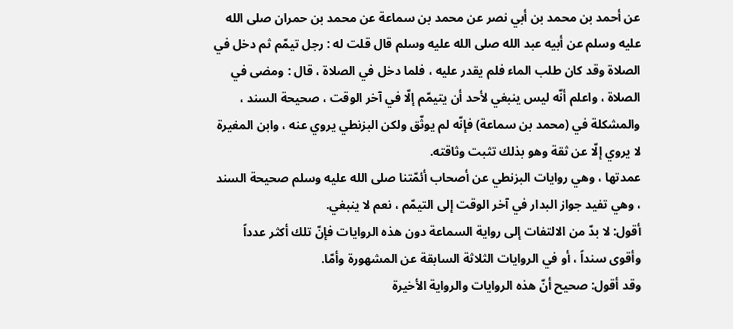عن أحمد بن محمد بن أبي نصر عن محمد بن سماعة عن محمد بن حمران صلى الله عليه وسلم عن أبيه عبد الله صلى الله عليه وسلم قال قلت له : رجل تيمّم ثم دخل في الصلاة وقد كان طلب الماء فلم يقدر عليه ، فلما دخل في الصلاة ، قال : ومضى في الصلاة ، واعلم أنّه ليس ينبغي لأحد أن يتيمّم إلّا في آخر الوقت ، صحيحة السند ، والمشكلة في (محمد بن سماعة) فإنّه لم يوثّق ولكن البزنطي يروي عنه ، وابن المغيرة لا يروي إلّا عن ثقة وهو بذلك تثبت وثاقته.
عمدتها ، وهي روايات البزنطي عن أصحاب أئمّتنا صلى الله عليه وسلم صحيحة السند ، وهي تفيد جواز البدار في آخر الوقت إلى التيمّم ، نعم لا ينبغي.
أقول: لا بدّ من الالتفات إلى رواية السماعة دون هذه الروايات فإنّ تلك أكثر عدداً وأقوى سنداً ، أو في الروايات الثلاثة السابقة عن المشهورة وأمّا.
وقد أقول: صحيح أنّ هذه الروايات والرواية الأخيرة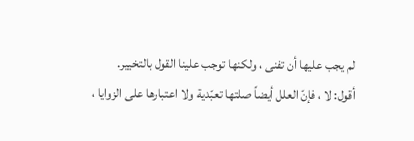لم يجب عليها أن تفنى ، ولكنها توجب علينا القول بالتخيير.
أقول: لا ، فإنّ العلل أيضاً صلتها تعبّدية ولا اعتبارها على الزوايا ،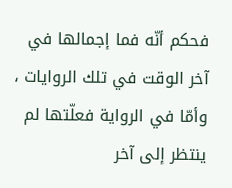فحكم أنّه فما إجمالها في آخر الوقت في تلك الروايات ، وأمّا في الرواية فعلّتها لم ينتظر إلى آخر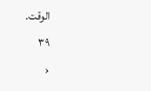الوقت.
٣٩
‹